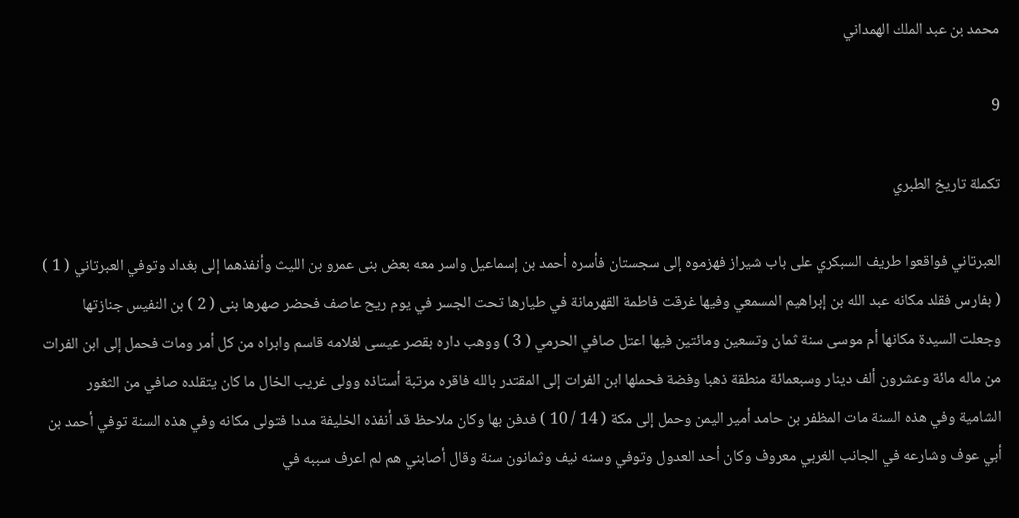محمد بن عبد الملك الهمداني

9

تكملة تاريخ الطبري

العبرتاني فواقعوا طريف السبكري على باب شيراز فهزموه إلى سجستان فأسره أحمد بن إسماعيل واسر معه بعض بنى عمرو بن الليث وأنفذهما إلى بغداد وتوفي العبرتاني ( 1 ) ( بفارس فقلد مكانه عبد الله بن إبراهيم المسمعي وفيها غرقت فاطمة القهرمانة في طيارها تحت الجسر في يوم ريح عاصف فحضر صهرها بنى ( 2 ) بن النفيس جنازتها وجعلت السيدة مكانها أم موسى سنة ثمان وتسعين ومائتين فيها اعتل صافي الحرمي ( 3 ) ووهب داره بقصر عيسى لغلامه قاسم وابراه من كل أمر ومات فحمل إلى ابن الفرات من ماله مائة وعشرون ألف دينار وسبعمائة منطقة ذهبا وفضة فحملها ابن الفرات إلى المقتدر بالله فاقره مرتبة أستاذه وولى غريب الخال ما كان يتقلده صافي من الثغور الشامية وفي هذه السنة مات المظفر بن حامد أمير اليمن وحمل إلى مكة ( 14 / 10 ) فدفن بها وكان ملاحظ قد أنفذه الخليفة مددا فتولى مكانه وفي هذه السنة توفي أحمد بن أبي عوف وشارعه في الجانب الغربي معروف وكان أحد العدول وتوفي وسنه نيف وثمانون سنة وقال أصابني هم لم اعرف سببه في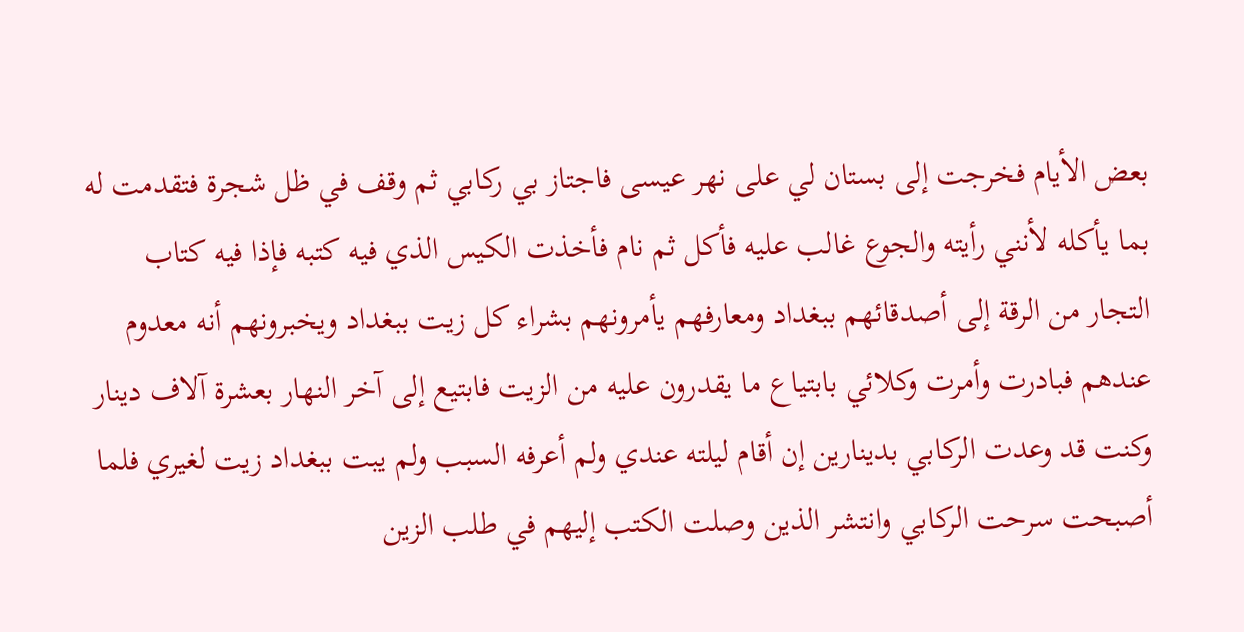بعض الأيام فخرجت إلى بستان لي على نهر عيسى فاجتاز بي ركابي ثم وقف في ظل شجرة فتقدمت له بما يأكله لأنني رأيته والجوع غالب عليه فأكل ثم نام فأخذت الكيس الذي فيه كتبه فإذا فيه كتاب التجار من الرقة إلى أصدقائهم ببغداد ومعارفهم يأمرونهم بشراء كل زيت ببغداد ويخبرونهم أنه معدوم عندهم فبادرت وأمرت وكلائي بابتياع ما يقدرون عليه من الزيت فابتيع إلى آخر النهار بعشرة آلاف دينار وكنت قد وعدت الركابي بدينارين إن أقام ليلته عندي ولم أعرفه السبب ولم يبت ببغداد زيت لغيري فلما أصبحت سرحت الركابي وانتشر الذين وصلت الكتب إليهم في طلب الزين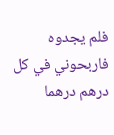فلم يجدوه فاربحوني في كل درهم درهما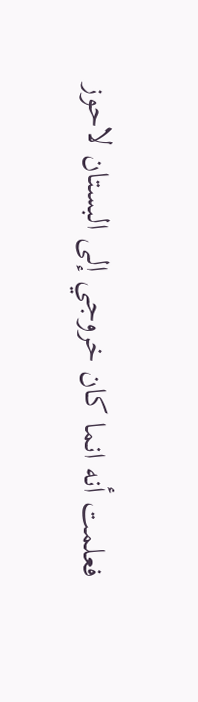فعلمت أنه انما كان خروجي إلى البستان لاحوز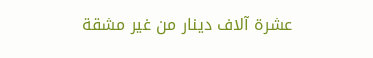عشرة آلاف دينار من غير مشقة